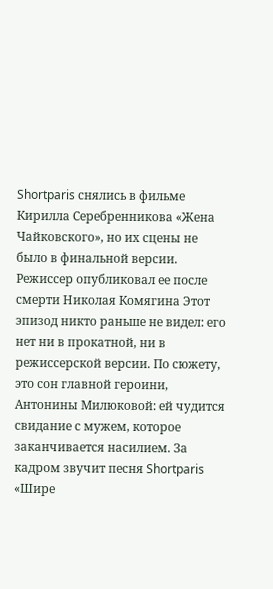Shortparis снялись в фильме Кирилла Серебренникова «Жена Чайковского», но их сцены не было в финальной версии. Режиссер опубликовал ее после смерти Николая Комягина Этот эпизод никто раньше не видел: его нет ни в прокатной, ни в режиссерской версии. По сюжету, это сон главной героини, Антонины Милюковой: ей чудится свидание с мужем, которое заканчивается насилием. За кадром звучит песня Shortparis «Шире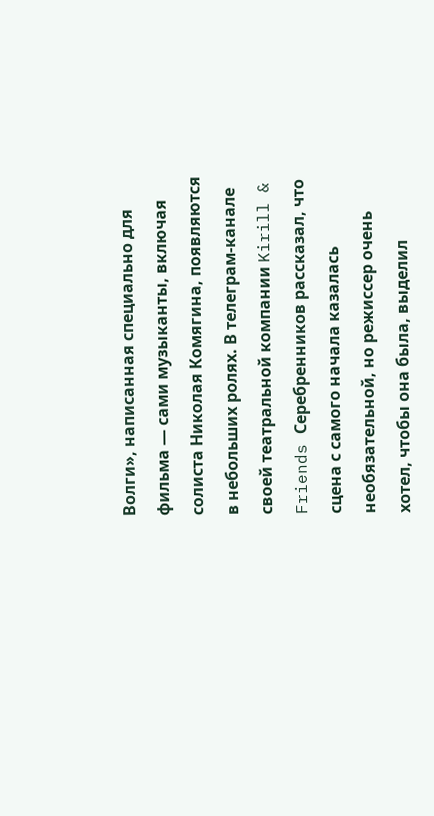Волги», написанная специально для фильма — сами музыканты, включая солиста Николая Комягина, появляются в небольших ролях. В телеграм-канале своей театральной компании Kirill & Friends Серебренников рассказал, что сцена с самого начала казалась необязательной, но режиссер очень хотел, чтобы она была, выделил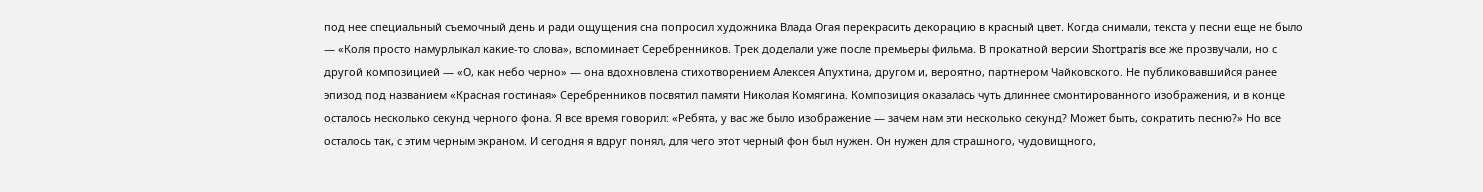под нее специальный съемочный день и ради ощущения сна попросил художника Влада Огая перекрасить декорацию в красный цвет. Когда снимали, текста у песни еще не было — «Коля просто намурлыкал какие-то слова», вспоминает Серебренников. Трек доделали уже после премьеры фильма. В прокатной версии Shortparis все же прозвучали, но с другой композицией — «О, как небо черно» — она вдохновлена стихотворением Алексея Апухтина, другом и, вероятно, партнером Чайковского. Не публиковавшийся ранее эпизод под названием «Красная гостиная» Серебренников посвятил памяти Николая Комягина. Композиция оказалась чуть длиннее смонтированного изображения, и в конце осталось несколько секунд черного фона. Я все время говорил: «Ребята, у вас же было изображение — зачем нам эти несколько секунд? Может быть, сократить песню?» Но все осталось так, с этим черным экраном. И сегодня я вдруг понял, для чего этот черный фон был нужен. Он нужен для страшного, чудовищного,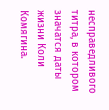несправедливого титра, в котором значатся даты жизни Коли Комягина.